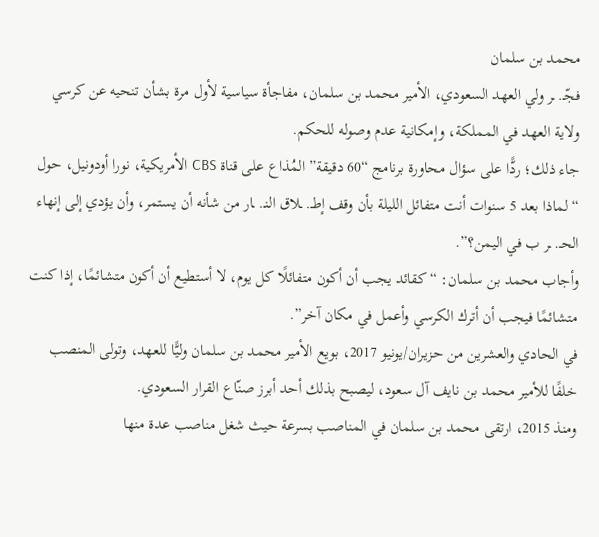محمد بن سلمان
فجّـ. ـر ولي العهد السعودي، الأمير محمد بن سلمان، مفاجأة سياسية لأول مرة بشأن تنحيه عن كرسي ولاية العهد في المملكة، وإمكانية عدم وصوله للحكم.
جاء ذلك؛ ردًّا على سؤال محاورة برنامج “60 دقيقة” المُذاع على قناة CBS الأمريكية، نورا أودونيل، حول “لماذا بعد 5 سنوات أنت متفائل الليلة بأن وقف إطـ. ـلاق النـ. ـار من شأنه أن يستمر، وأن يؤدي إلى إنهاء الحـ. ـر ب في اليمن؟”.
وأجاب محمد بن سلمان: “كقائد يجب أن أكون متفائلًا كل يوم، لا أستطيع أن أكون متشائمًا، إذا كنت متشائمًا فيجب أن أترك الكرسي وأعمل في مكان آخر”.
في الحادي والعشرين من حزيران/يونيو 2017، بويع الأمير محمد بن سلمان وليًّا للعهد، وتولى المنصب خلفًا للأمير محمد بن نايف آل سعود، ليصبح بذلك أحد أبرز صنّاع القرار السعودي.
ومنذ 2015، ارتقى محمد بن سلمان في المناصب بسرعة حيث شغل مناصب عدة منها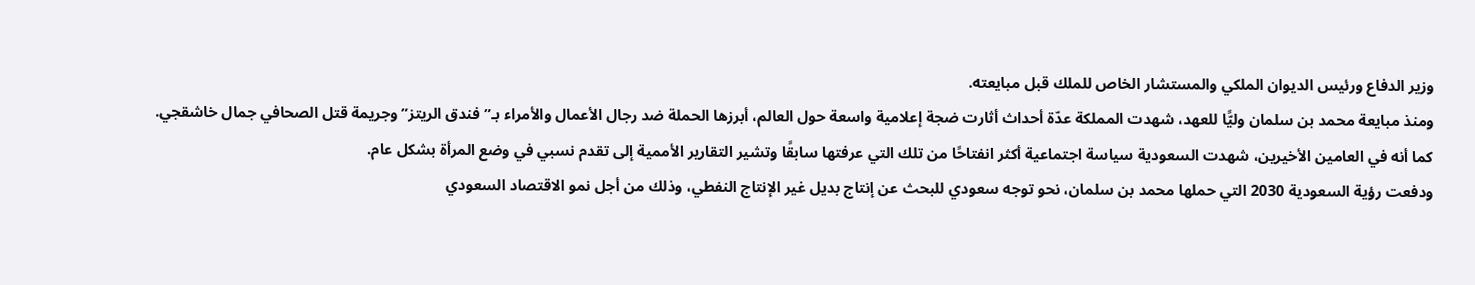وزير الدفاع ورئيس الديوان الملكي والمستشار الخاص للملك قبل مبايعته.
ومنذ مبايعة محمد بن سلمان وليًّا للعهد، شهدت المملكة عدّة أحداث أثارت ضجة إعلامية واسعة حول العالم، أبرزها الحملة ضد رجال الأعمال والأمراء بـ”فندق الريتز” وجريمة قتل الصحافي جمال خاشقجي.
كما أنه في العامين الأخيرين، شهدت السعودية سياسة اجتماعية أكثر انفتاحًا من تلك التي عرفتها سابقًا وتشير التقارير الأممية إلى تقدم نسبي في وضع المرأة بشكل عام.
ودفعت رؤية السعودية 2030 التي حملها محمد بن سلمان، نحو توجه سعودي للبحث عن إنتاج بديل غير الإنتاج النفطي، وذلك من أجل نمو الاقتصاد السعودي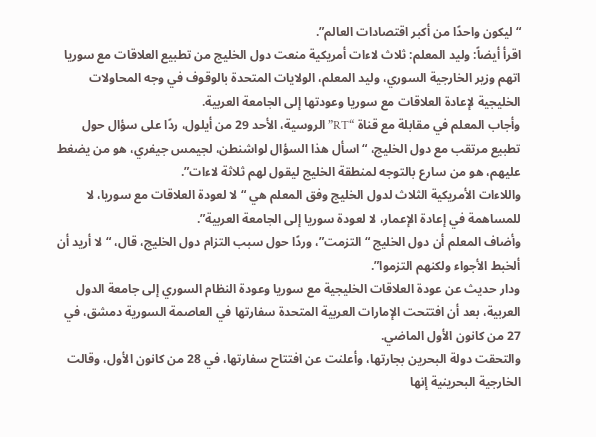“ليكون واحدًا من أكبر اقتصادات العالم”.
اقرأ أيضاً: وليد المعلم: ثلاث لاءات أمريكية منعت دول الخليج من تطبيع العلاقات مع سوريا
اتهم وزير الخارجية السوري، وليد المعلم، الولايات المتحدة بالوقوف في وجه المحاولات الخليجية لإعادة العلاقات مع سوريا وعودتها إلى الجامعة العربية.
وأجاب المعلم في مقابلة مع قناة “RT” الروسية، الأحد 29 من أيلول، ردًا على سؤال حول تطبيع مرتقب مع دول الخليج، “اسأل هذا السؤال لواشنطن، لجيمس جيفري، هو من يضغط عليهم، هو من سارع بالتوجه لمنطقة الخليج ليقول لهم ثلاثة لاءات”.
واللاءات الأمريكية الثلاث لدول الخليج وفق المعلم هي “لا لعودة العلاقات مع سوريا، لا للمساهمة في إعادة الإعمار، لا لعودة سوريا إلى الجامعة العربية”.
وأضاف المعلم أن دول الخليج “التزمت”، وردًا حول سبب التزام دول الخليج، قال، “لا أريد أن ألخبط الأجواء ولكنهم التزموا”.
ودار حديث عن عودة العلاقات الخليجية مع سوريا وعودة النظام السوري إلى جامعة الدول العربية، بعد أن افتتحت الإمارات العربية المتحدة سفارتها في العاصمة السورية دمشق، في 27 من كانون الأول الماضي.
والتحقت دولة البحرين بجارتها، وأعلنت عن افتتاح سفارتها، في 28 من كانون الأول، وقالت الخارجية البحرينية إنها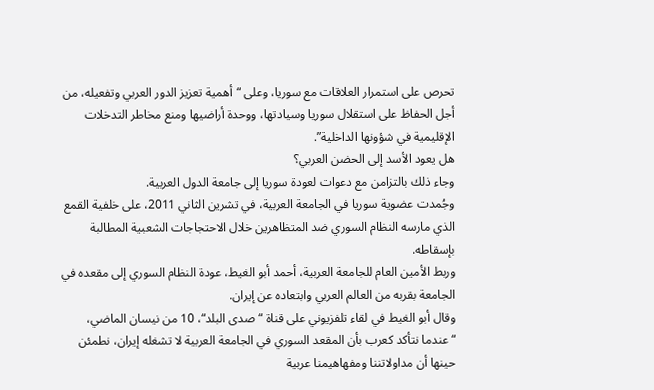تحرص على استمرار العلاقات مع سوريا، وعلى “أهمية تعزيز الدور العربي وتفعيله، من أجل الحفاظ على استقلال سوريا وسيادتها، ووحدة أراضيها ومنع مخاطر التدخلات الإقليمية في شؤونها الداخلية”.
هل يعود الأسد إلى الحضن العربي؟
وجاء ذلك بالتزامن مع دعوات لعودة سوريا إلى جامعة الدول العربية.
وجُمدت عضوية سوريا في الجامعة العربية، في تشرين الثاني 2011، على خلفية القمع الذي مارسه النظام السوري ضد المتظاهرين خلال الاحتجاجات الشعبية المطالبة بإسقاطه.
وربط الأمين العام للجامعة العربية، أحمد أبو الغيط، عودة النظام السوري إلى مقعده في الجامعة بقربه من العالم العربي وابتعاده عن إيران.
وقال أبو الغيط في لقاء تلفزيوني على قناة “صدى البلد“، 10 من نيسان الماضي، “عندما نتأكد كعرب بأن المقعد السوري في الجامعة العربية لا تشغله إيران، نطمئن حينها أن مداولاتننا ومفهاهيمنا عربية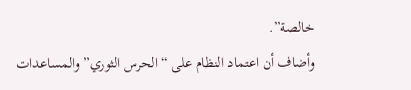خالصة”.
وأضاف أن اعتماد النظام على “الحرس الثوري” والمساعدات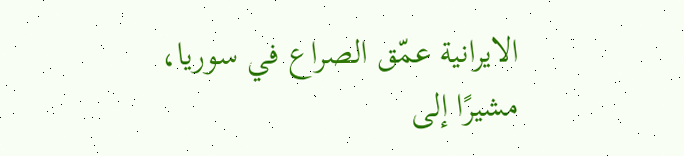الايرانية عمّق الصراع في سوريا، مشيرًا إلى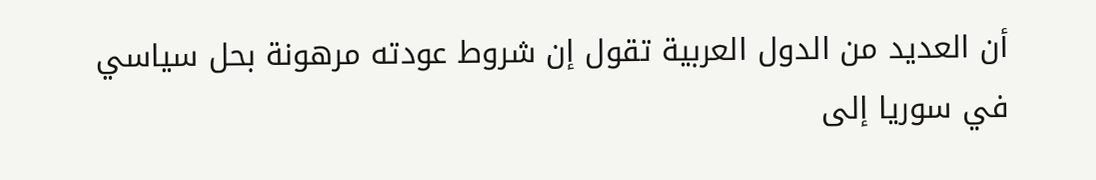أن العديد من الدول العربية تقول إن شروط عودته مرهونة بحل سياسي في سوريا إلى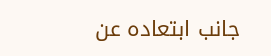جانب ابتعاده عن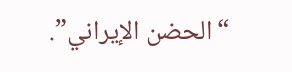“الحضن الإيراني”.